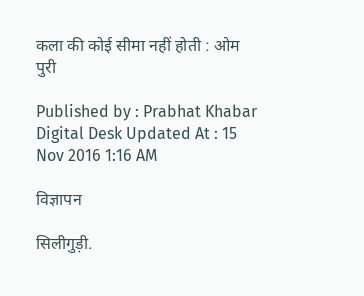कला की कोई सीमा नहीं होती : ओम पुरी

Published by : Prabhat Khabar Digital Desk Updated At : 15 Nov 2016 1:16 AM

विज्ञापन

सिलीगुड़ी.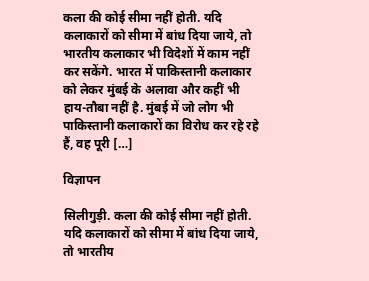कला की कोई सीमा नहीं होती. यदि कलाकारों को सीमा में बांध दिया जाये, तो भारतीय कलाकार भी विदेशों में काम नहीं कर सकेंगे. भारत में पाकिस्तानी कलाकार को लेकर मुंबई के अलावा और कहीं भी हाय-तौबा नहीं है. मुंबई में जो लोग भी पाकिस्तानी कलाकारों का विरोध कर रहे रहे हैं, वह पूरी […]

विज्ञापन

सिलीगुड़ी. कला की कोई सीमा नहीं होती. यदि कलाकारों को सीमा में बांध दिया जाये, तो भारतीय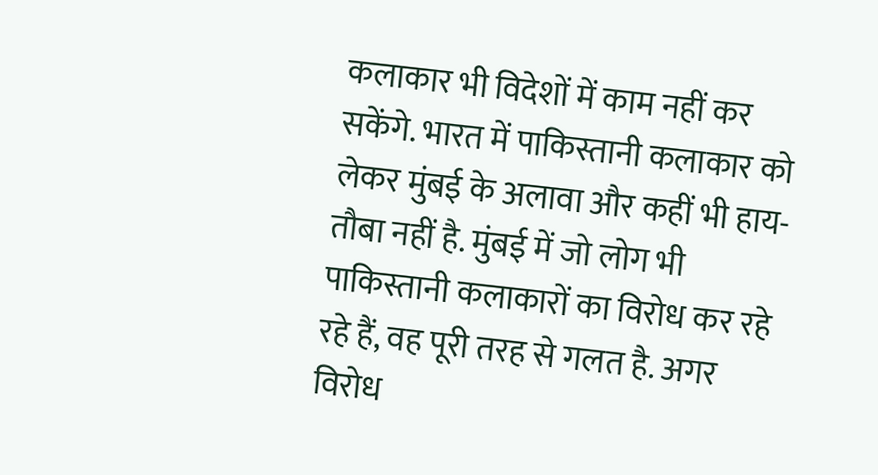कलाकार भी विदेशों में काम नहीं कर सकेंगे. भारत में पाकिस्तानी कलाकार को लेकर मुंबई के अलावा और कहीं भी हाय-तौबा नहीं है. मुंबई में जो लोग भी पाकिस्तानी कलाकारों का विरोध कर रहे रहे हैं, वह पूरी तरह से गलत है. अगर विरोध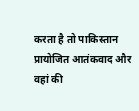करता है तो पाकिस्तान प्रायोजित आतंकवाद और वहां की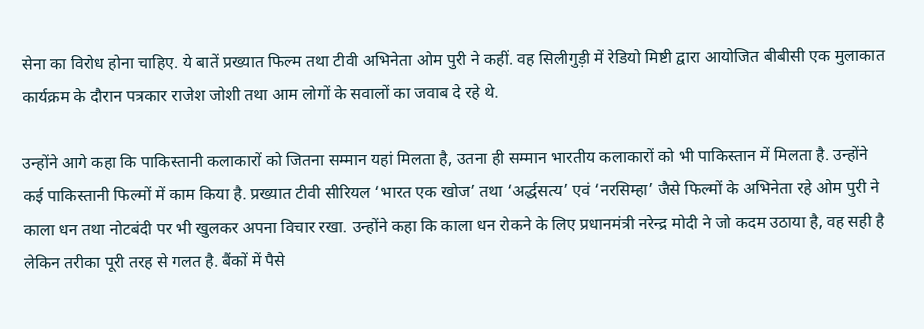सेना का विरोध होना चाहिए. ये बातें प्रख्यात फिल्म तथा टीवी अभिनेता ओम पुरी ने कहीं. वह सिलीगुड़ी में रेडियो मिष्टी द्वारा आयोजित बीबीसी एक मुलाकात कार्यक्रम के दौरान पत्रकार राजेश जोशी तथा आम लोगों के सवालों का जवाब दे रहे थे.

उन्होंने आगे कहा कि पाकिस्तानी कलाकारों को जितना सम्मान यहां मिलता है, उतना ही सम्मान भारतीय कलाकारों को भी पाकिस्तान में मिलता है. उन्होंने कई पाकिस्तानी फिल्मों में काम किया है. प्रख्यात टीवी सीरियल ‘भारत एक खोज’ तथा ‘अर्द्धसत्य’ एवं ‘नरसिम्हा’ जैसे फिल्मों के अभिनेता रहे ओम पुरी ने काला धन तथा नोटबंदी पर भी खुलकर अपना विचार रखा. उन्होंने कहा कि काला धन रोकने के लिए प्रधानमंत्री नरेन्द्र मोदी ने जो कदम उठाया है, वह सही है लेकिन तरीका पूरी तरह से गलत है. बैंकों में पैसे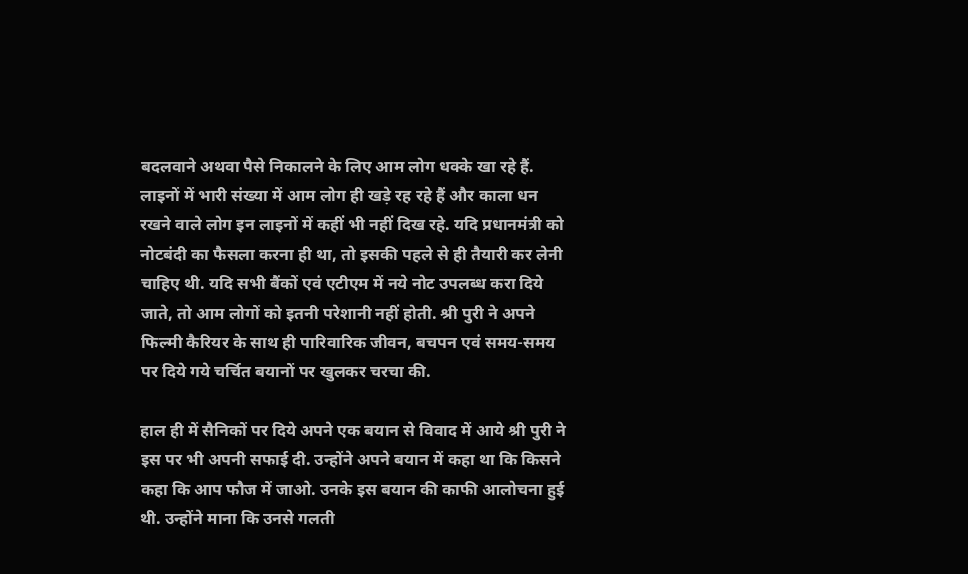बदलवाने अथवा पैसे निकालने के लिए आम लोग धक्के खा रहे हैं. लाइनों में भारी संख्या में आम लोग ही खड़े रह रहे हैं और काला धन रखने वाले लोग इन लाइनों में कहीं भी नहीं दिख रहे. यदि प्रधानमंत्री को नोटबंदी का फैसला करना ही था, तो इसकी पहले से ही तैयारी कर लेनी चाहिए थी. यदि सभी बैंकों एवं एटीएम में नये नोट उपलब्ध करा दिये जाते, तो आम लोगों को इतनी परेशानी नहीं होती. श्री पुरी ने अपने फिल्मी कैरियर के साथ ही पारिवारिक जीवन, बचपन एवं समय-समय पर दिये गये चर्चित बयानों पर खुलकर चरचा की.

हाल ही में सैनिकों पर दिये अपने एक बयान से विवाद में आये श्री पुरी ने इस पर भी अपनी सफाई दी. उन्होंने अपने बयान में कहा था कि किसने कहा कि आप फौज में जाओ. उनके इस बयान की काफी आलोचना हुई थी. उन्होंने माना कि उनसे गलती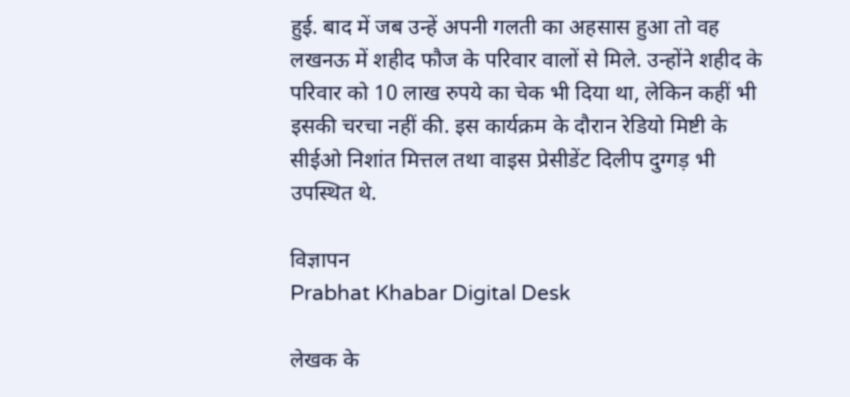हुई. बाद में जब उन्हें अपनी गलती का अहसास हुआ तो वह लखनऊ में शहीद फौज के परिवार वालों से मिले. उन्होंने शहीद के परिवार को 10 लाख रुपये का चेक भी दिया था, लेकिन कहीं भी इसकी चरचा नहीं की. इस कार्यक्रम के दौरान रेडियो मिष्टी के सीईओ निशांत मित्तल तथा वाइस प्रेसीडेंट दिलीप दुग्गड़ भी उपस्थित थे.

विज्ञापन
Prabhat Khabar Digital Desk

लेखक के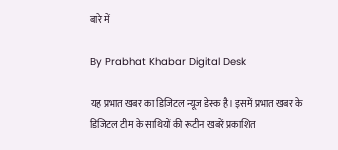बारे में

By Prabhat Khabar Digital Desk

यह प्रभात खबर का डिजिटल न्यूज डेस्क है। इसमें प्रभात खबर के डिजिटल टीम के साथियों की रूटीन खबरें प्रकाशित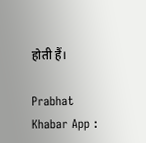होती हैं।

Prabhat Khabar App :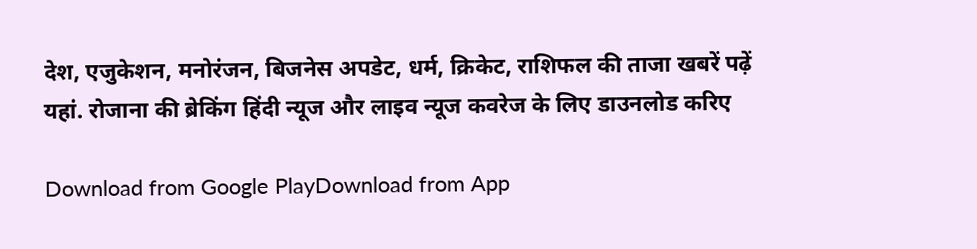देश, एजुकेशन, मनोरंजन, बिजनेस अपडेट, धर्म, क्रिकेट, राशिफल की ताजा खबरें पढ़ें यहां. रोजाना की ब्रेकिंग हिंदी न्यूज और लाइव न्यूज कवरेज के लिए डाउनलोड करिए

Download from Google PlayDownload from App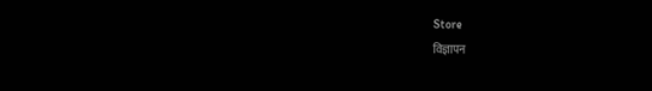Store
विज्ञापन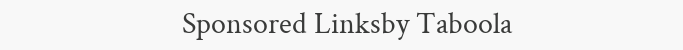Sponsored Linksby Taboola